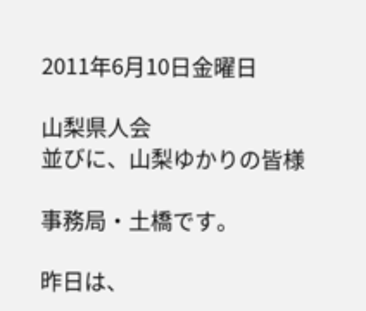2011年6月10日金曜日

山梨県人会
並びに、山梨ゆかりの皆様

事務局・土橋です。

昨日は、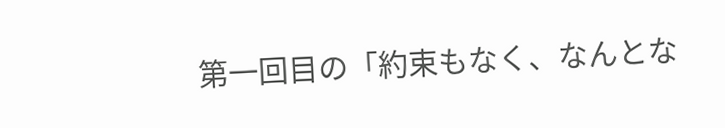第一回目の「約束もなく、なんとな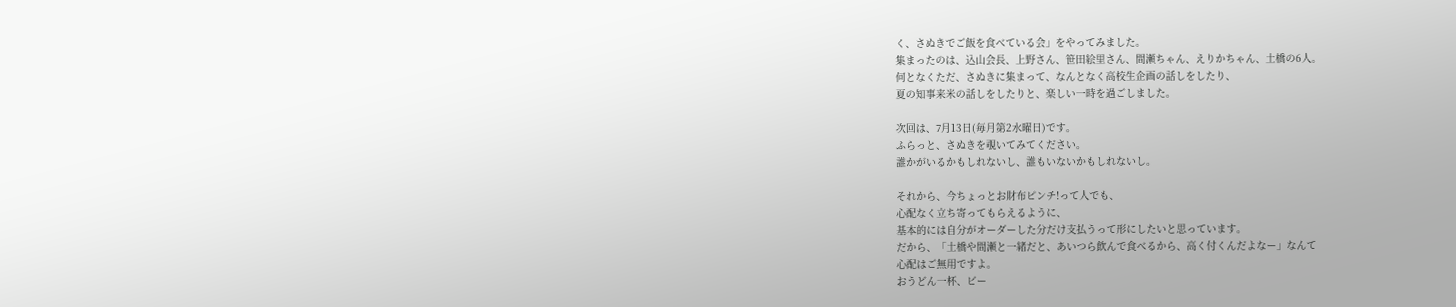く、さぬきでご飯を食べている会」をやってみました。
集まったのは、込山会長、上野さん、笹田絵里さん、間瀬ちゃん、えりかちゃん、土橋の6人。
何となくただ、さぬきに集まって、なんとなく高校生企画の話しをしたり、
夏の知事来米の話しをしたりと、楽しい一時を過ごしました。

次回は、7月13日(毎月第2水曜日)です。
ふらっと、さぬきを覗いてみてください。
誰かがいるかもしれないし、誰もいないかもしれないし。

それから、今ちょっとお財布ピンチ!って人でも、
心配なく立ち寄ってもらえるように、
基本的には自分がオーダーした分だけ支払うって形にしたいと思っています。
だから、「土橋や間瀬と一緒だと、あいつら飲んで食べるから、高く付くんだよなー」なんて
心配はご無用ですよ。
おうどん一杯、ビー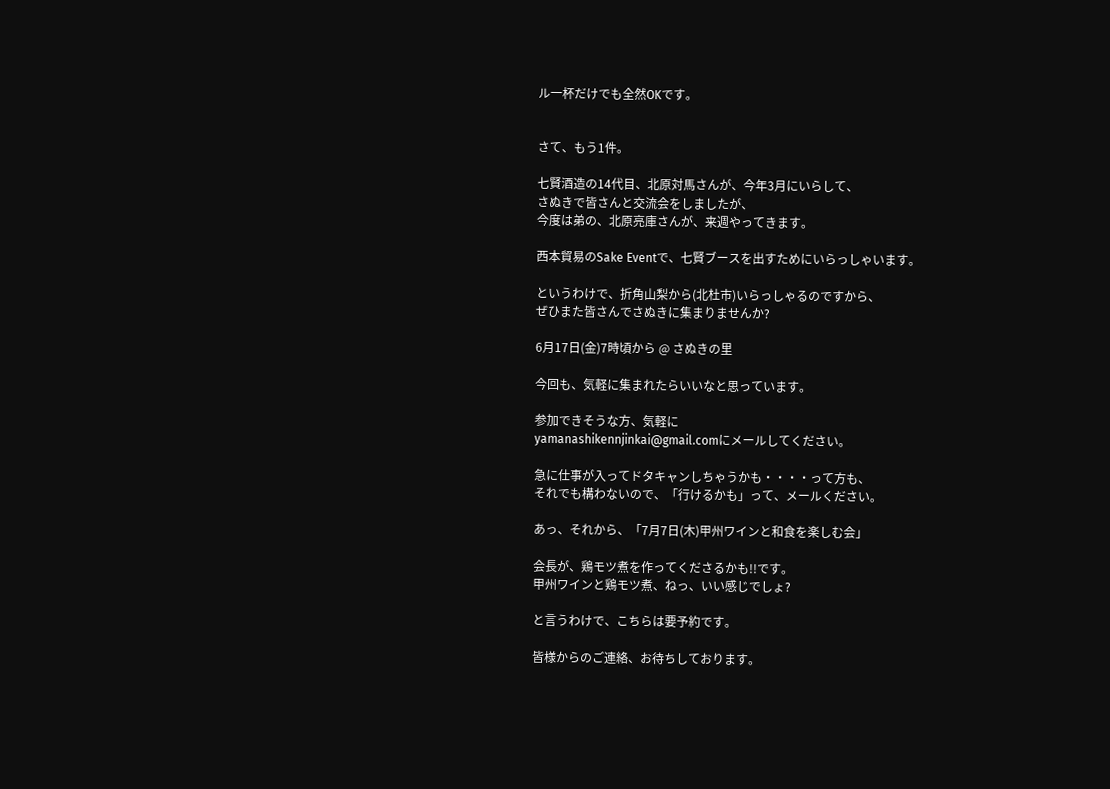ル一杯だけでも全然OKです。


さて、もう1件。

七賢酒造の14代目、北原対馬さんが、今年3月にいらして、
さぬきで皆さんと交流会をしましたが、
今度は弟の、北原亮庫さんが、来週やってきます。

西本貿易のSake Eventで、七賢ブースを出すためにいらっしゃいます。

というわけで、折角山梨から(北杜市)いらっしゃるのですから、
ぜひまた皆さんでさぬきに集まりませんか?

6月17日(金)7時頃から @ さぬきの里

今回も、気軽に集まれたらいいなと思っています。

参加できそうな方、気軽に
yamanashikennjinkai@gmail.comにメールしてください。

急に仕事が入ってドタキャンしちゃうかも・・・・って方も、
それでも構わないので、「行けるかも」って、メールください。

あっ、それから、「7月7日(木)甲州ワインと和食を楽しむ会」

会長が、鶏モツ煮を作ってくださるかも!!です。
甲州ワインと鶏モツ煮、ねっ、いい感じでしょ?

と言うわけで、こちらは要予約です。

皆様からのご連絡、お待ちしております。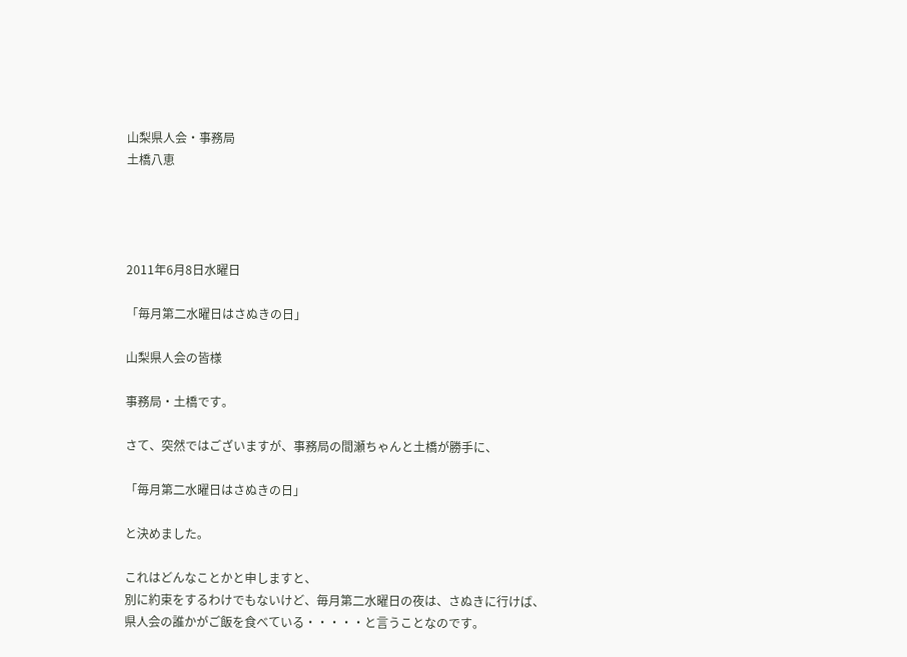山梨県人会・事務局
土橋八恵




2011年6月8日水曜日

「毎月第二水曜日はさぬきの日」

山梨県人会の皆様

事務局・土橋です。

さて、突然ではございますが、事務局の間瀬ちゃんと土橋が勝手に、

「毎月第二水曜日はさぬきの日」

と決めました。

これはどんなことかと申しますと、
別に約束をするわけでもないけど、毎月第二水曜日の夜は、さぬきに行けば、
県人会の誰かがご飯を食べている・・・・・と言うことなのです。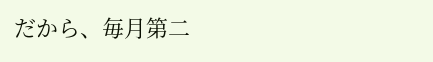だから、毎月第二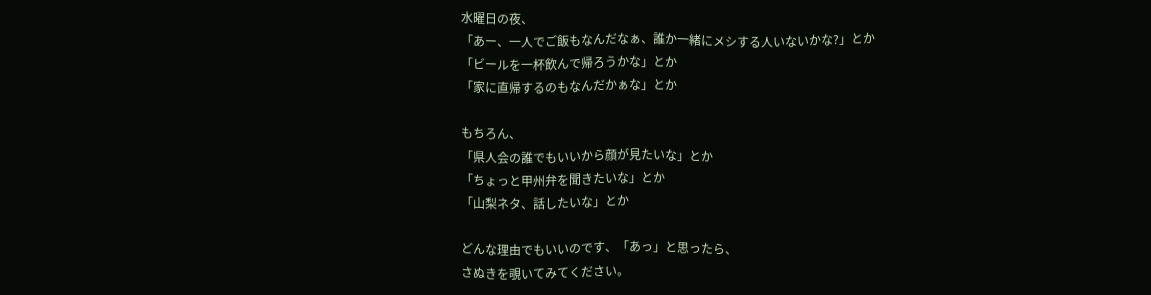水曜日の夜、
「あー、一人でご飯もなんだなぁ、誰か一緒にメシする人いないかな?」とか
「ビールを一杯飲んで帰ろうかな」とか
「家に直帰するのもなんだかぁな」とか

もちろん、
「県人会の誰でもいいから顔が見たいな」とか
「ちょっと甲州弁を聞きたいな」とか
「山梨ネタ、話したいな」とか

どんな理由でもいいのです、「あっ」と思ったら、
さぬきを覗いてみてください。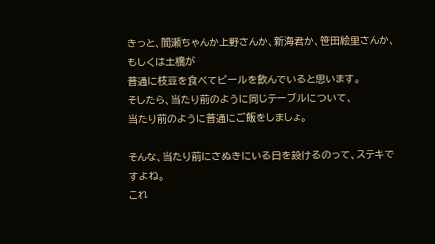きっと、間瀬ちゃんか上野さんか、新海君か、笹田絵里さんか、もしくは土橋が
普通に枝豆を食べてビールを飲んでいると思います。
そしたら、当たり前のように同じテーブルについて、
当たり前のように普通にご飯をしましょ。

そんな、当たり前にさぬきにいる日を設けるのって、ステキですよね。
これ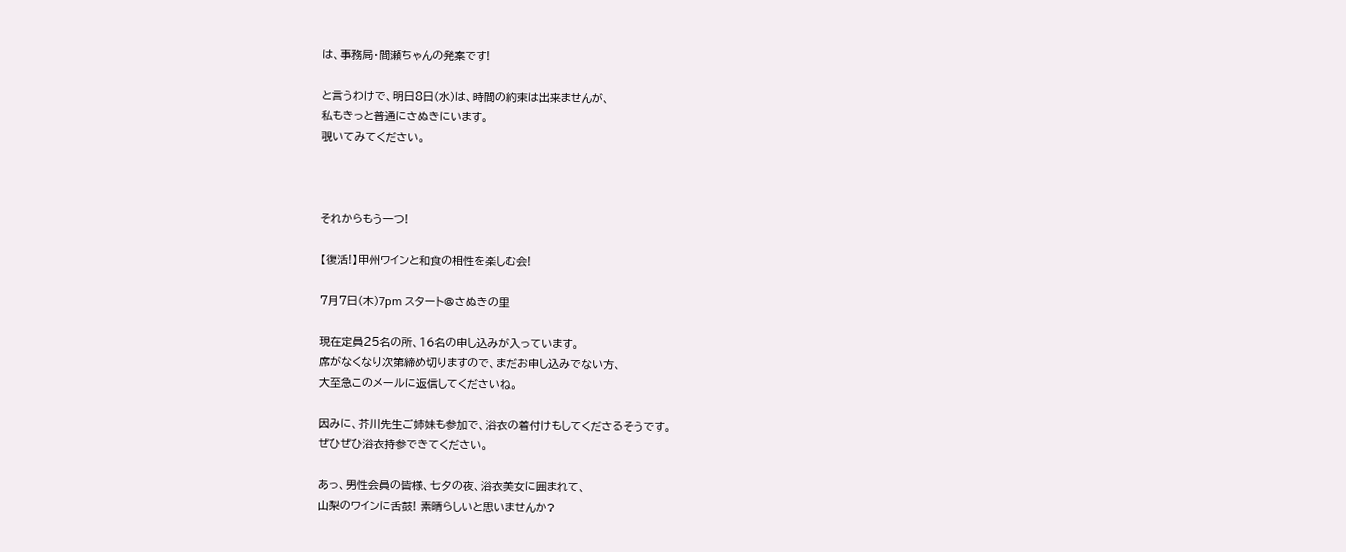は、事務局・間瀬ちゃんの発案です!

と言うわけで、明日8日(水)は、時間の約束は出来ませんが、
私もきっと普通にさぬきにいます。
覗いてみてください。



それからもう一つ!

【復活!】甲州ワインと和食の相性を楽しむ会!

7月7日(木)7pm スタート@さぬきの里

現在定員25名の所、16名の申し込みが入っています。
席がなくなり次第締め切りますので、まだお申し込みでない方、
大至急このメールに返信してくださいね。

因みに、芥川先生ご姉妹も参加で、浴衣の着付けもしてくださるそうです。
ぜひぜひ浴衣持参できてください。

あっ、男性会員の皆様、七夕の夜、浴衣美女に囲まれて、
山梨のワインに舌鼓! 素晴らしいと思いませんか?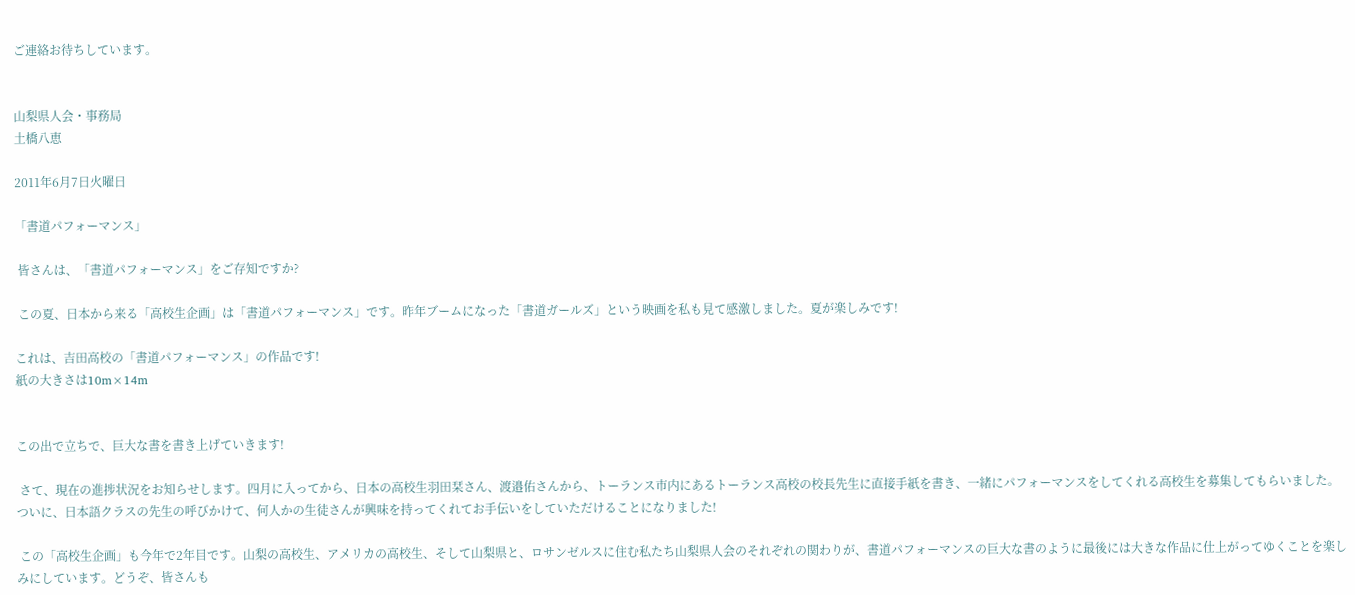ご連絡お待ちしています。


山梨県人会・事務局
土橋八恵

2011年6月7日火曜日

「書道パフォーマンス」

 皆さんは、「書道パフォーマンス」をご存知ですか?

 この夏、日本から来る「高校生企画」は「書道パフォーマンス」です。昨年ブームになった「書道ガールズ」という映画を私も見て感激しました。夏が楽しみです!

これは、吉田高校の「書道パフォーマンス」の作品です!
紙の大きさは10m×14m


この出で立ちで、巨大な書を書き上げていきます!

 さて、現在の進捗状況をお知らせします。四月に入ってから、日本の高校生羽田栞さん、渡邉佑さんから、トーランス市内にあるトーランス高校の校長先生に直接手紙を書き、一緒にパフォーマンスをしてくれる高校生を募集してもらいました。ついに、日本語クラスの先生の呼びかけて、何人かの生徒さんが興味を持ってくれてお手伝いをしていただけることになりました!

 この「高校生企画」も今年で2年目です。山梨の高校生、アメリカの高校生、そして山梨県と、ロサンゼルスに住む私たち山梨県人会のそれぞれの関わりが、書道パフォーマンスの巨大な書のように最後には大きな作品に仕上がってゆくことを楽しみにしています。どうぞ、皆さんも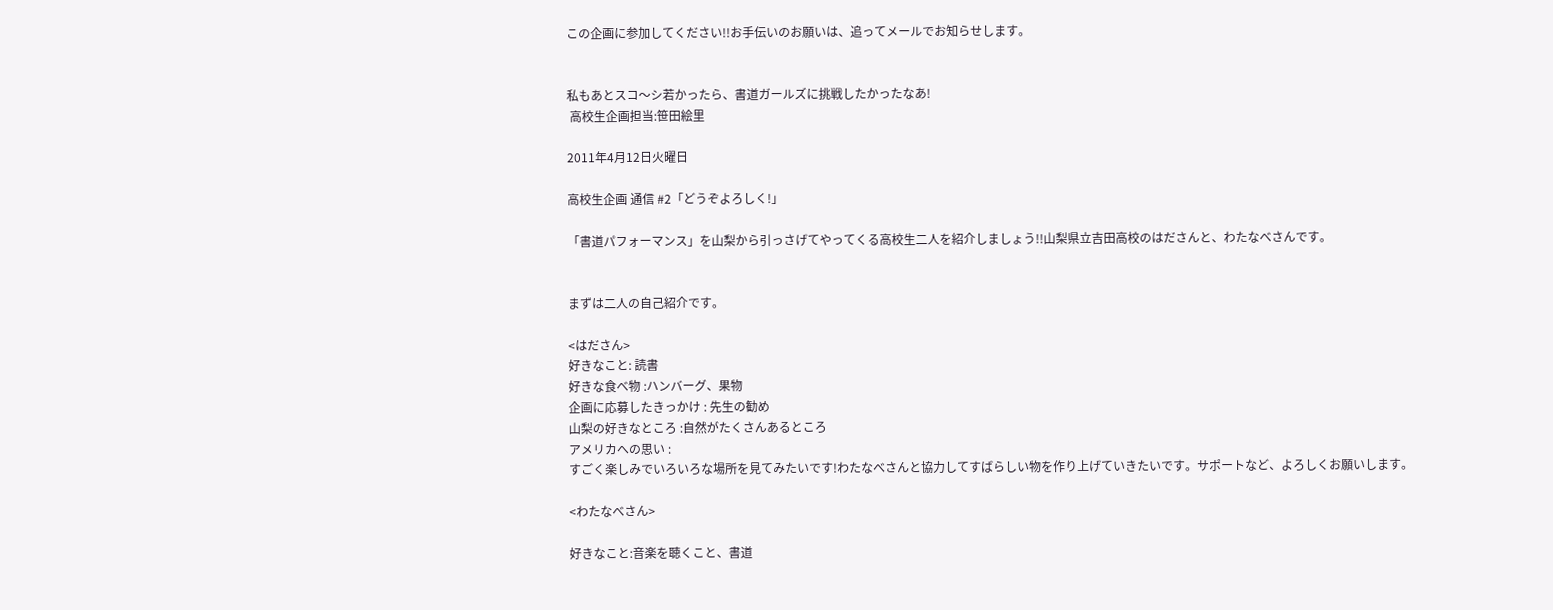この企画に参加してください!!お手伝いのお願いは、追ってメールでお知らせします。


私もあとスコ〜シ若かったら、書道ガールズに挑戦したかったなあ!
 高校生企画担当:笹田絵里

2011年4月12日火曜日

高校生企画 通信 #2「どうぞよろしく!」

「書道パフォーマンス」を山梨から引っさげてやってくる高校生二人を紹介しましょう!!山梨県立吉田高校のはださんと、わたなべさんです。


まずは二人の自己紹介です。

<はださん>
好きなこと: 読書
好きな食べ物 :ハンバーグ、果物
企画に応募したきっかけ : 先生の勧め
山梨の好きなところ :自然がたくさんあるところ
アメリカへの思い :
すごく楽しみでいろいろな場所を見てみたいです!わたなべさんと協力してすばらしい物を作り上げていきたいです。サポートなど、よろしくお願いします。

<わたなべさん>

好きなこと:音楽を聴くこと、書道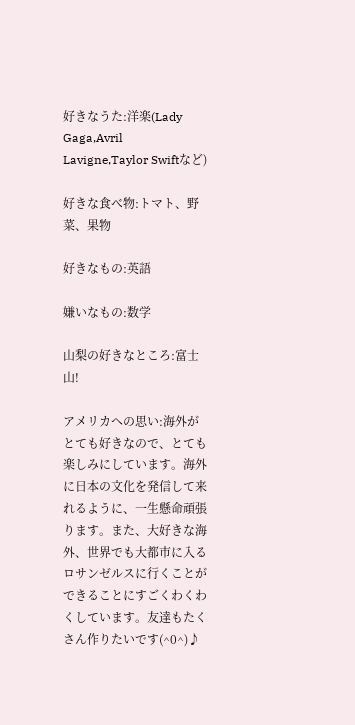好きなうた:洋楽(Lady Gaga,Avril Lavigne,Taylor Swiftなど)

好きな食べ物:トマト、野菜、果物

好きなもの:英語

嫌いなもの:数学

山梨の好きなところ:富士山!

アメリカへの思い:海外がとても好きなので、とても楽しみにしています。海外に日本の文化を発信して来れるように、一生懸命頑張ります。また、大好きな海外、世界でも大都市に入るロサンゼルスに行くことができることにすごくわくわくしています。友達もたくさん作りたいです(^0^)♪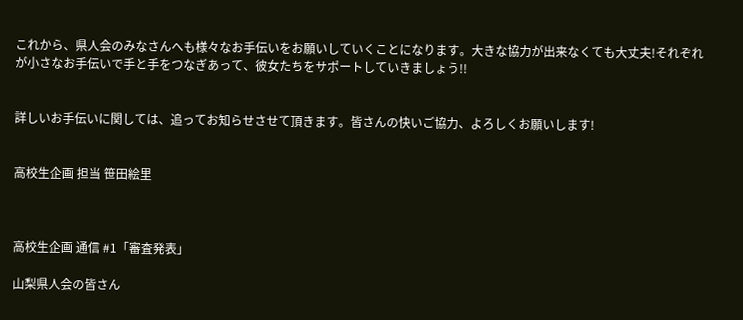これから、県人会のみなさんへも様々なお手伝いをお願いしていくことになります。大きな協力が出来なくても大丈夫!それぞれが小さなお手伝いで手と手をつなぎあって、彼女たちをサポートしていきましょう!!


詳しいお手伝いに関しては、追ってお知らせさせて頂きます。皆さんの快いご協力、よろしくお願いします!


高校生企画 担当 笹田絵里



高校生企画 通信 #1「審査発表」

山梨県人会の皆さん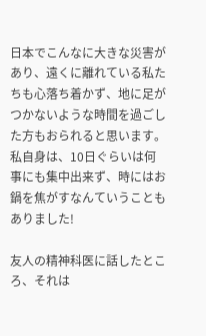日本でこんなに大きな災害があり、遠くに離れている私たちも心落ち着かず、地に足がつかないような時間を過ごした方もおられると思います。私自身は、10日ぐらいは何事にも集中出来ず、時にはお鍋を焦がすなんていうこともありました!

友人の精神科医に話したところ、それは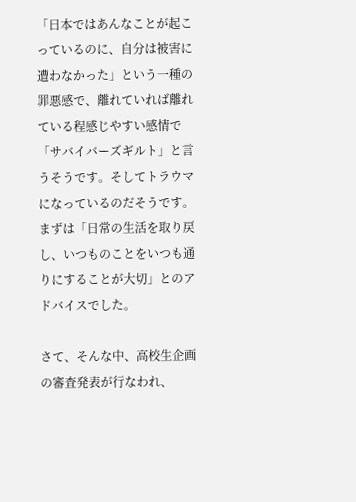「日本ではあんなことが起こっているのに、自分は被害に遭わなかった」という一種の罪悪感で、離れていれば離れている程感じやすい感情で「サバイバーズギルト」と言うそうです。そしてトラウマになっているのだそうです。まずは「日常の生活を取り戻し、いつものことをいつも通りにすることが大切」とのアドバイスでした。

さて、そんな中、高校生企画の審査発表が行なわれ、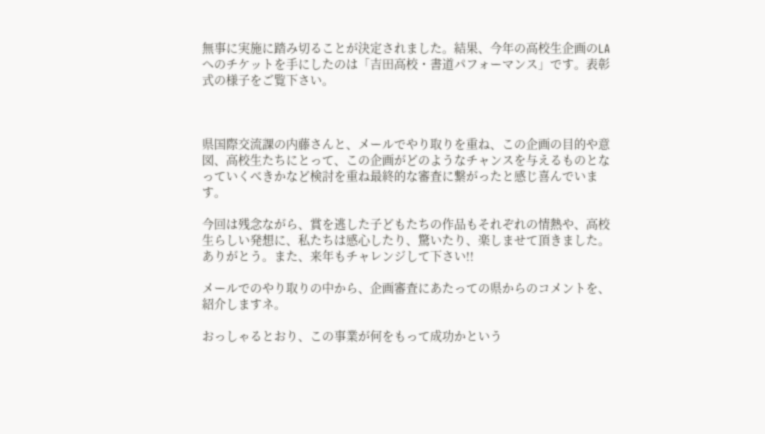無事に実施に踏み切ることが決定されました。結果、今年の高校生企画のLAへのチケットを手にしたのは「吉田高校・書道パフォーマンス」です。表彰式の様子をご覧下さい。



県国際交流課の内藤さんと、メールでやり取りを重ね、この企画の目的や意図、高校生たちにとって、この企画がどのようなチャンスを与えるものとなっていくべきかなど検討を重ね最終的な審査に繋がったと感じ喜んでいます。

今回は残念ながら、賞を逃した子どもたちの作品もそれぞれの情熱や、高校生らしい発想に、私たちは感心したり、驚いたり、楽しませて頂きました。ありがとう。また、来年もチャレンジして下さい!!

メールでのやり取りの中から、企画審査にあたっての県からのコメントを、紹介しますネ。

おっしゃるとおり、この事業が何をもって成功かという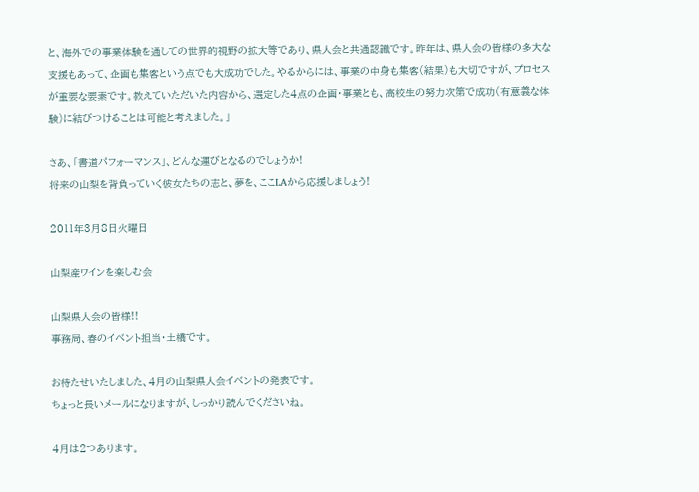と、海外での事業体験を通しての世界的視野の拡大等であり、県人会と共通認識です。昨年は、県人会の皆様の多大な支援もあって、企画も集客という点でも大成功でした。やるからには、事業の中身も集客(結果)も大切ですが、プロセスが重要な要素です。教えていただいた内容から、選定した4点の企画・事業とも、高校生の努力次第で成功(有意義な体験)に結びつけることは可能と考えました。」

さあ、「書道パフォーマンス」、どんな運びとなるのでしょうか!
将来の山梨を背負っていく彼女たちの志と、夢を、ここLAから応援しましょう!

2011年3月8日火曜日

山梨産ワインを楽しむ会

山梨県人会の皆様!!
事務局、春のイベント担当・土橋です。

お待たせいたしました、4月の山梨県人会イベントの発表です。
ちょっと長いメールになりますが、しっかり読んでくださいね。

4月は2つあります。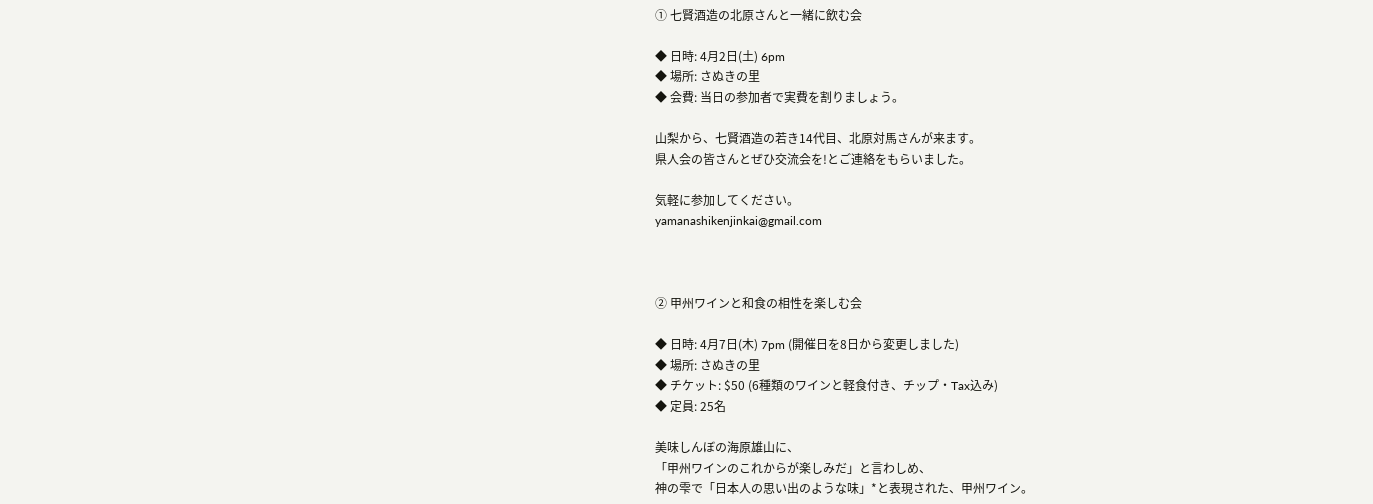① 七賢酒造の北原さんと一緒に飲む会

◆ 日時: 4月2日(土) 6pm
◆ 場所: さぬきの里
◆ 会費: 当日の参加者で実費を割りましょう。

山梨から、七賢酒造の若き14代目、北原対馬さんが来ます。
県人会の皆さんとぜひ交流会を!とご連絡をもらいました。

気軽に参加してください。
yamanashikenjinkai@gmail.com



② 甲州ワインと和食の相性を楽しむ会

◆ 日時: 4月7日(木) 7pm (開催日を8日から変更しました)
◆ 場所: さぬきの里
◆ チケット: $50 (6種類のワインと軽食付き、チップ・Tax込み)
◆ 定員: 25名

美味しんぼの海原雄山に、
「甲州ワインのこれからが楽しみだ」と言わしめ、
神の雫で「日本人の思い出のような味」*と表現された、甲州ワイン。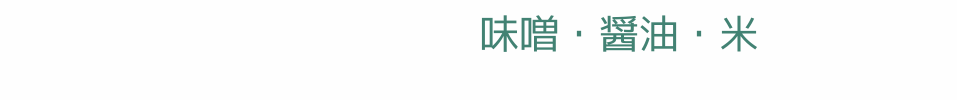味噌・醤油・米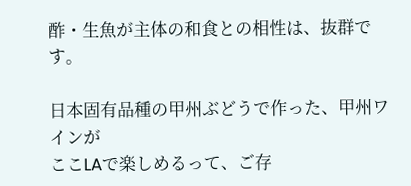酢・生魚が主体の和食との相性は、抜群です。

日本固有品種の甲州ぶどうで作った、甲州ワインが
ここLAで楽しめるって、ご存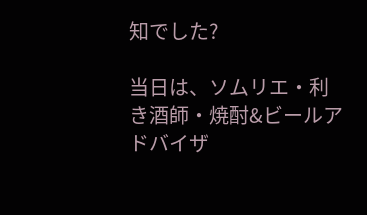知でした?

当日は、ソムリエ・利き酒師・焼酎&ビールアドバイザ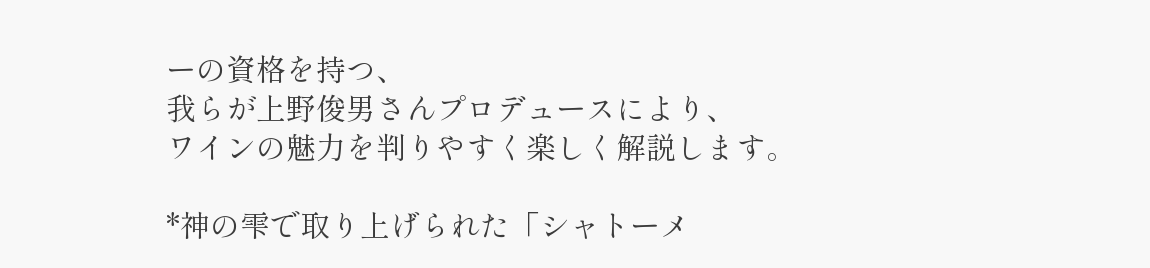ーの資格を持つ、
我らが上野俊男さんプロデュースにより、
ワインの魅力を判りやすく楽しく解説します。

*神の雫で取り上げられた「シャトーメ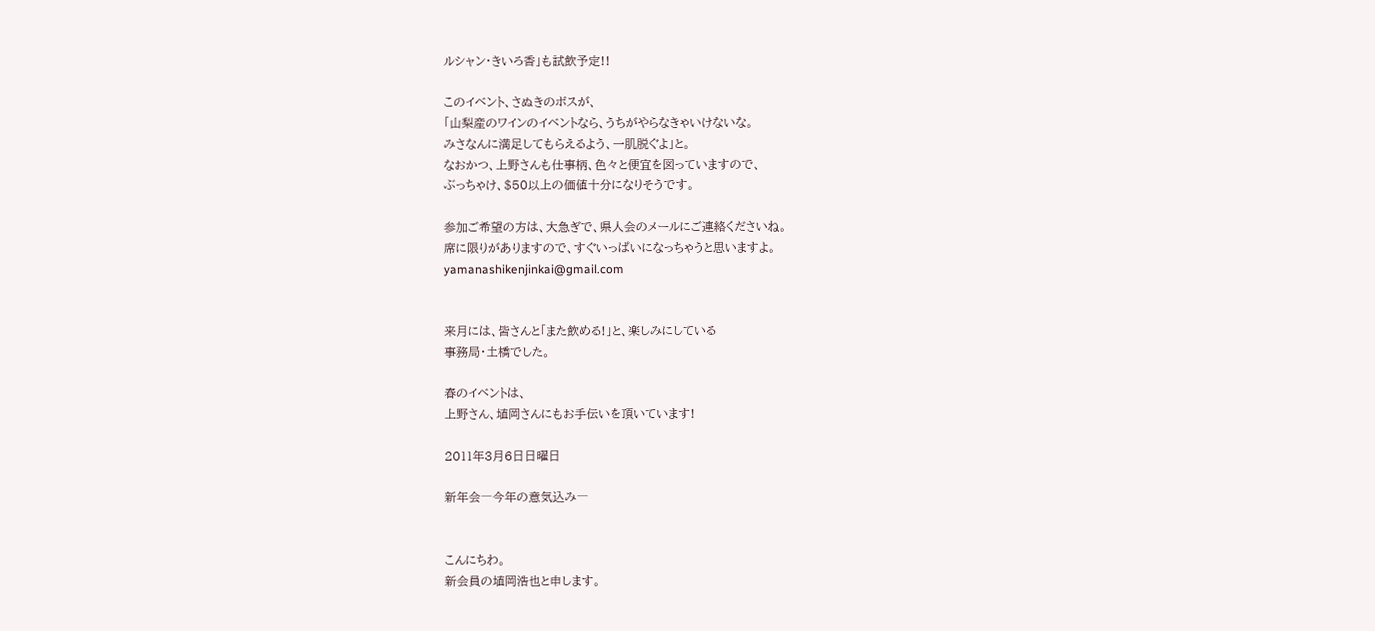ルシャン・きいろ香」も試飲予定!!

このイベント、さぬきのボスが、
「山梨産のワインのイベントなら、うちがやらなきゃいけないな。
みさなんに満足してもらえるよう、一肌脱ぐよ」と。
なおかつ、上野さんも仕事柄、色々と便宜を図っていますので、
ぶっちゃけ、$50以上の価値十分になりそうです。

参加ご希望の方は、大急ぎで、県人会のメールにご連絡くださいね。
席に限りがありますので、すぐいっぱいになっちゃうと思いますよ。
yamanashikenjinkai@gmail.com


来月には、皆さんと「また飲める!」と、楽しみにしている
事務局・土橋でした。

春のイベントは、
上野さん、埴岡さんにもお手伝いを頂いています!

2011年3月6日日曜日

新年会―今年の意気込み―


こんにちわ。
新会員の埴岡浩也と申します。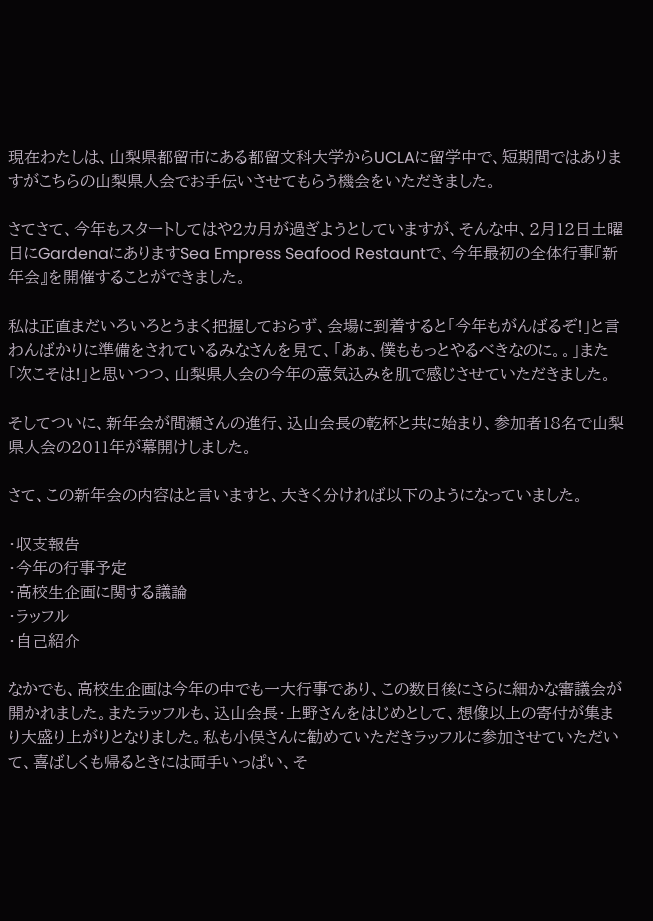現在わたしは、山梨県都留市にある都留文科大学からUCLAに留学中で、短期間ではありますがこちらの山梨県人会でお手伝いさせてもらう機会をいただきました。

さてさて、今年もスタートしてはや2カ月が過ぎようとしていますが、そんな中、2月12日土曜日にGardenaにありますSea Empress Seafood Restauntで、今年最初の全体行事『新年会』を開催することができました。

私は正直まだいろいろとうまく把握しておらず、会場に到着すると「今年もがんばるぞ!」と言わんばかりに準備をされているみなさんを見て、「あぁ、僕ももっとやるべきなのに。。」また「次こそは!」と思いつつ、山梨県人会の今年の意気込みを肌で感じさせていただきました。

そしてついに、新年会が間瀬さんの進行、込山会長の乾杯と共に始まり、参加者18名で山梨県人会の2011年が幕開けしました。

さて、この新年会の内容はと言いますと、大きく分ければ以下のようになっていました。

・収支報告
・今年の行事予定
・高校生企画に関する議論
・ラッフル
・自己紹介

なかでも、高校生企画は今年の中でも一大行事であり、この数日後にさらに細かな審議会が開かれました。またラッフルも、込山会長・上野さんをはじめとして、想像以上の寄付が集まり大盛り上がりとなりました。私も小俣さんに勧めていただきラッフルに参加させていただいて、喜ばしくも帰るときには両手いっぱい、そ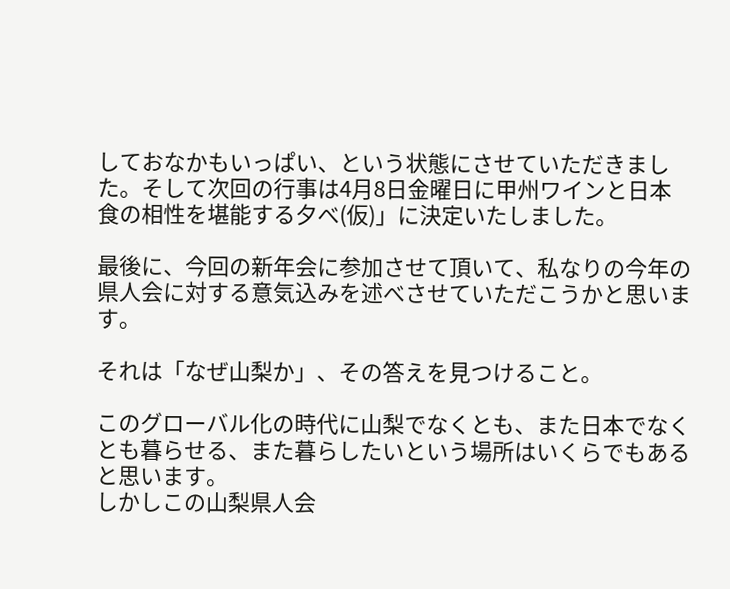しておなかもいっぱい、という状態にさせていただきました。そして次回の行事は4月8日金曜日に甲州ワインと日本食の相性を堪能する夕べ(仮)」に決定いたしました。

最後に、今回の新年会に参加させて頂いて、私なりの今年の県人会に対する意気込みを述べさせていただこうかと思います。

それは「なぜ山梨か」、その答えを見つけること。

このグローバル化の時代に山梨でなくとも、また日本でなくとも暮らせる、また暮らしたいという場所はいくらでもあると思います。
しかしこの山梨県人会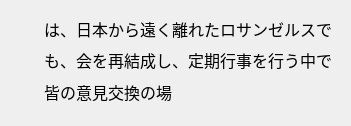は、日本から遠く離れたロサンゼルスでも、会を再結成し、定期行事を行う中で皆の意見交換の場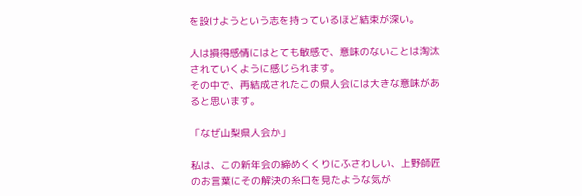を設けようという志を持っているほど結束が深い。

人は損得感情にはとても敏感で、意味のないことは淘汰されていくように感じられます。
その中で、再結成されたこの県人会には大きな意味があると思います。

「なぜ山梨県人会か」

私は、この新年会の締めくくりにふさわしい、上野師匠のお言葉にその解決の糸口を見たような気が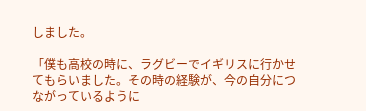しました。

「僕も高校の時に、ラグビーでイギリスに行かせてもらいました。その時の経験が、今の自分につながっているように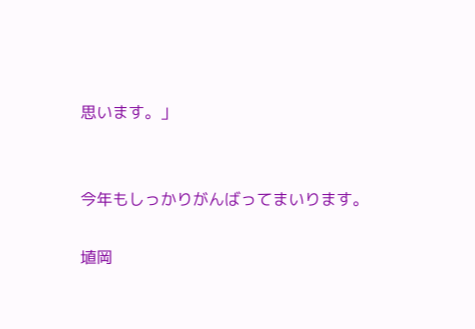思います。」


今年もしっかりがんばってまいります。

埴岡